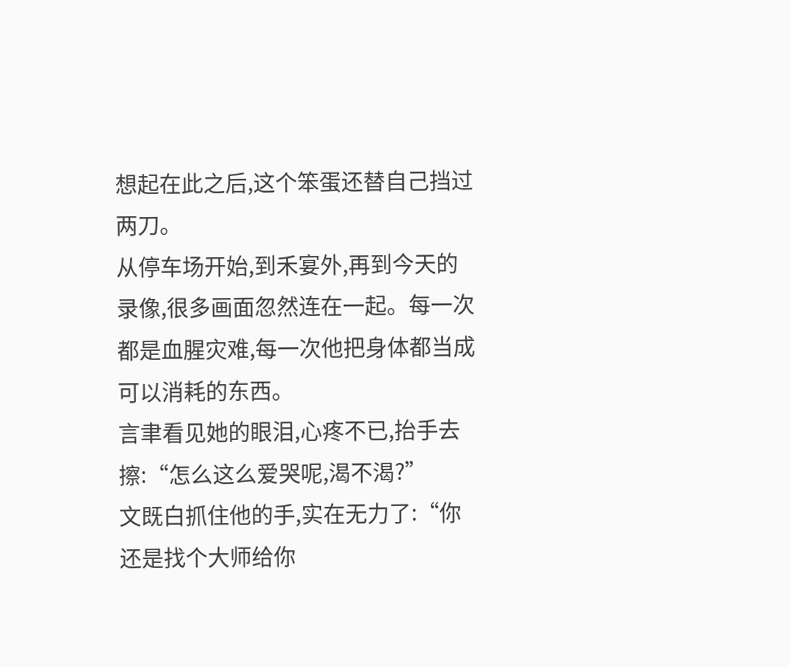想起在此之后,这个笨蛋还替自己挡过两刀。
从停车场开始,到禾宴外,再到今天的录像,很多画面忽然连在一起。每一次都是血腥灾难,每一次他把身体都当成可以消耗的东西。
言聿看见她的眼泪,心疼不已,抬手去擦:“怎么这么爱哭呢,渴不渴?”
文既白抓住他的手,实在无力了:“你还是找个大师给你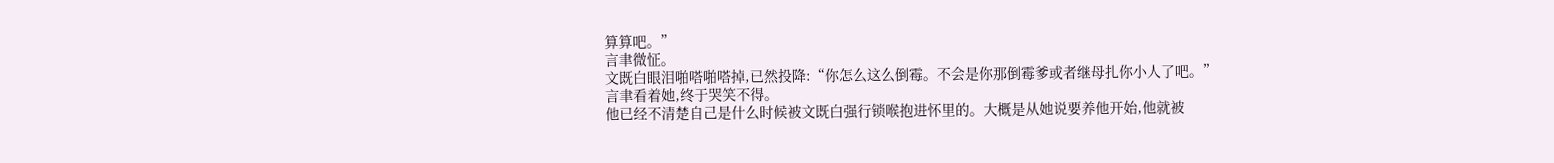算算吧。”
言聿微怔。
文既白眼泪啪嗒啪嗒掉,已然投降:“你怎么这么倒霉。不会是你那倒霉爹或者继母扎你小人了吧。”
言聿看着她,终于哭笑不得。
他已经不清楚自己是什么时候被文既白强行锁喉抱进怀里的。大概是从她说要养他开始,他就被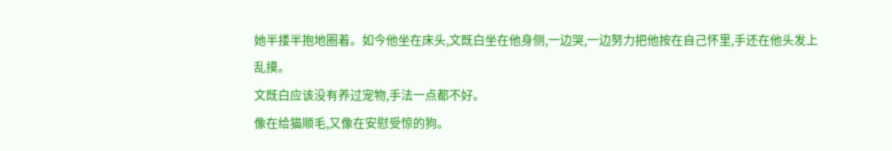她半搂半抱地圈着。如今他坐在床头,文既白坐在他身侧,一边哭,一边努力把他按在自己怀里,手还在他头发上乱摸。
文既白应该没有养过宠物,手法一点都不好。
像在给猫顺毛,又像在安慰受惊的狗。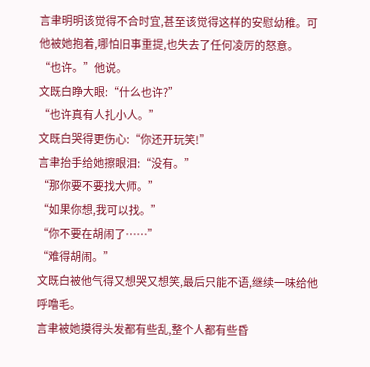言聿明明该觉得不合时宜,甚至该觉得这样的安慰幼稚。可他被她抱着,哪怕旧事重提,也失去了任何凌厉的怒意。
“也许。”他说。
文既白睁大眼:“什么也许?”
“也许真有人扎小人。”
文既白哭得更伤心:“你还开玩笑!”
言聿抬手给她擦眼泪:“没有。”
“那你要不要找大师。”
“如果你想,我可以找。”
“你不要在胡闹了……”
“难得胡闹。”
文既白被他气得又想哭又想笑,最后只能不语,继续一味给他呼噜毛。
言聿被她摸得头发都有些乱,整个人都有些昏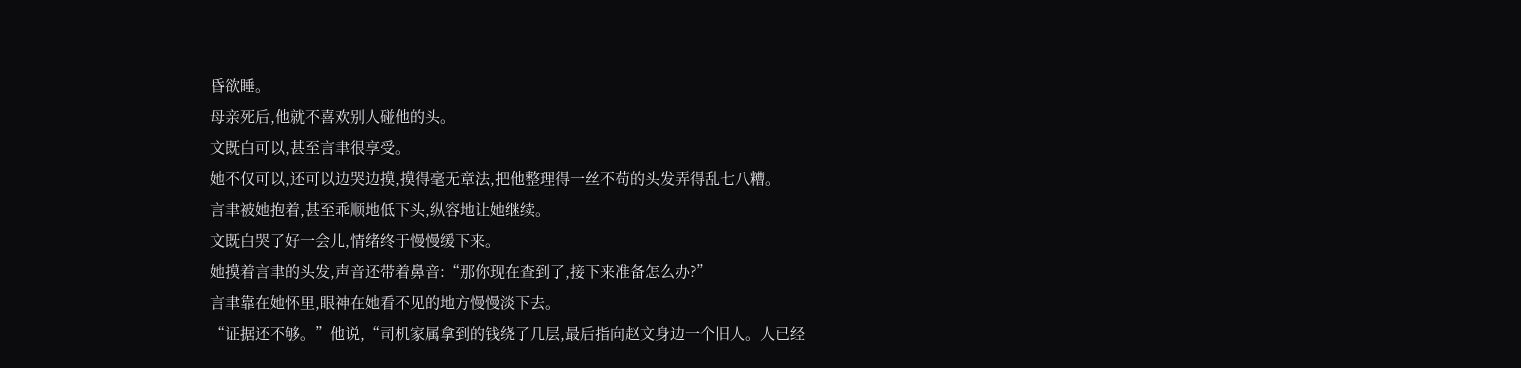昏欲睡。
母亲死后,他就不喜欢别人碰他的头。
文既白可以,甚至言聿很享受。
她不仅可以,还可以边哭边摸,摸得毫无章法,把他整理得一丝不苟的头发弄得乱七八糟。
言聿被她抱着,甚至乖顺地低下头,纵容地让她继续。
文既白哭了好一会儿,情绪终于慢慢缓下来。
她摸着言聿的头发,声音还带着鼻音:“那你现在查到了,接下来准备怎么办?”
言聿靠在她怀里,眼神在她看不见的地方慢慢淡下去。
“证据还不够。”他说,“司机家属拿到的钱绕了几层,最后指向赵文身边一个旧人。人已经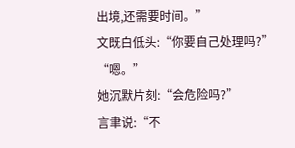出境,还需要时间。”
文既白低头:“你要自己处理吗?”
“嗯。”
她沉默片刻:“会危险吗?”
言聿说:“不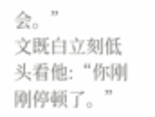会。”
文既白立刻低头看他:“你刚刚停顿了。”